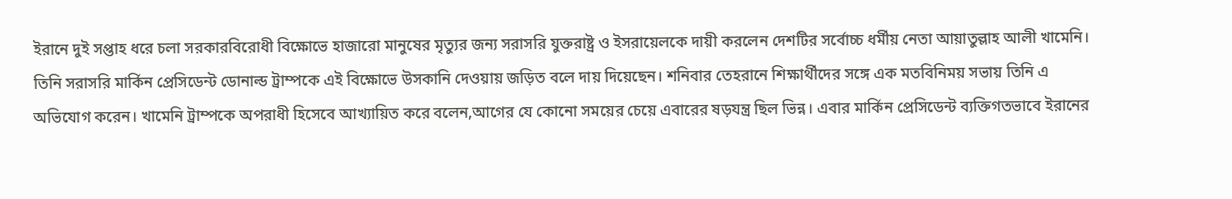ইরানে দুই সপ্তাহ ধরে চলা সরকারবিরোধী বিক্ষোভে হাজারো মানুষের মৃত্যুর জন্য সরাসরি যুক্তরাষ্ট্র ও ইসরায়েলকে দায়ী করলেন দেশটির সর্বোচ্চ ধর্মীয় নেতা আয়াতুল্লাহ আলী খামেনি। তিনি সরাসরি মার্কিন প্রেসিডেন্ট ডোনাল্ড ট্রাম্পকে এই বিক্ষোভে উসকানি দেওয়ায় জড়িত বলে দায় দিয়েছেন। শনিবার তেহরানে শিক্ষার্থীদের সঙ্গে এক মতবিনিময় সভায় তিনি এ অভিযোগ করেন। খামেনি ট্রাম্পকে অপরাধী হিসেবে আখ্যায়িত করে বলেন,আগের যে কোনো সময়ের চেয়ে এবারের ষড়যন্ত্র ছিল ভিন্ন। এবার মার্কিন প্রেসিডেন্ট ব্যক্তিগতভাবে ইরানের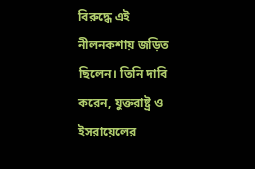বিরুদ্ধে এই নীলনকশায় জড়িত ছিলেন। তিনি দাবি করেন, যুক্তরাষ্ট্র ও ইসরায়েলের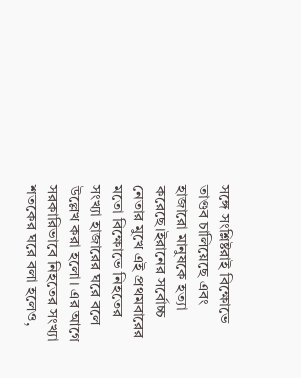সঙ্গে সংশ্লিষ্টরাই বিক্ষোভে তাণ্ডব চালিয়েছে এবং হাজারো মানুষকে হত্যা করেছে।ইরানের সর্বোচ্চ নেতার মুখে এই প্রথমবারের মতো বিক্ষোভে নিহতের সংখ্যা হাজারের ঘরে বলে উল্লেখ করা হলো। এর আগে সরকারিভাবে নিহতের সংখ্যা শতকের ঘরে বলা হলেও,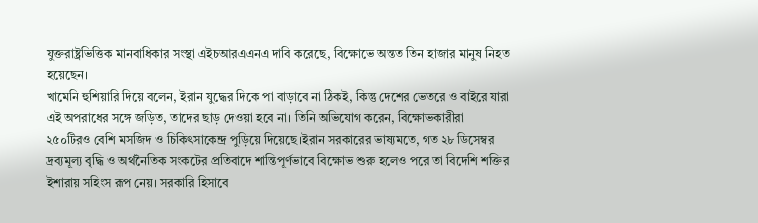যুক্তরাষ্ট্রভিত্তিক মানবাধিকার সংস্থা এইচআরএএনএ দাবি করেছে, বিক্ষোভে অন্তত তিন হাজার মানুষ নিহত হয়েছেন।
খামেনি হুশিয়ারি দিয়ে বলেন, ইরান যুদ্ধের দিকে পা বাড়াবে না ঠিকই, কিন্তু দেশের ভেতরে ও বাইরে যারা এই অপরাধের সঙ্গে জড়িত, তাদের ছাড় দেওয়া হবে না। তিনি অভিযোগ করেন, বিক্ষোভকারীরা ২৫০টিরও বেশি মসজিদ ও চিকিৎসাকেন্দ্র পুড়িয়ে দিয়েছে।ইরান সরকারের ভাষ্যমতে, গত ২৮ ডিসেম্বর দ্রব্যমূল্য বৃদ্ধি ও অর্থনৈতিক সংকটের প্রতিবাদে শান্তিপূর্ণভাবে বিক্ষোভ শুরু হলেও পরে তা বিদেশি শক্তির ইশারায় সহিংস রূপ নেয়। সরকারি হিসাবে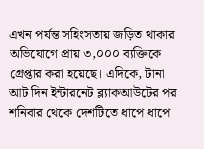এখন পর্যন্ত সহিংসতায় জড়িত থাকার অভিযোগে প্রায় ৩,০০০ ব্যক্তিকে গ্রেপ্তার করা হয়েছে। এদিকে, টানা আট দিন ইন্টারনেট ব্ল্যাকআউটের পর শনিবার থেকে দেশটিতে ধাপে ধাপে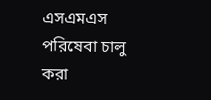এসএমএস পরিষেবা চালু করা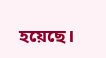হয়েছে।